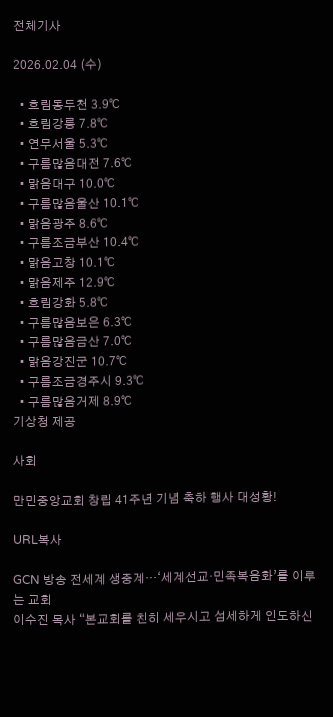전체기사

2026.02.04 (수)

  • 흐림동두천 3.9℃
  • 흐림강릉 7.8℃
  • 연무서울 5.3℃
  • 구름많음대전 7.6℃
  • 맑음대구 10.0℃
  • 구름많음울산 10.1℃
  • 맑음광주 8.6℃
  • 구름조금부산 10.4℃
  • 맑음고창 10.1℃
  • 맑음제주 12.9℃
  • 흐림강화 5.8℃
  • 구름많음보은 6.3℃
  • 구름많음금산 7.0℃
  • 맑음강진군 10.7℃
  • 구름조금경주시 9.3℃
  • 구름많음거제 8.9℃
기상청 제공

사회

만민중앙교회 창립 41주년 기념 축하 행사 대성황!

URL복사

GCN 방송 전세계 생중계…‘세계선교‧민족복음화’를 이루는 교회
이수진 목사 “본교회를 친히 세우시고 섬세하게 인도하신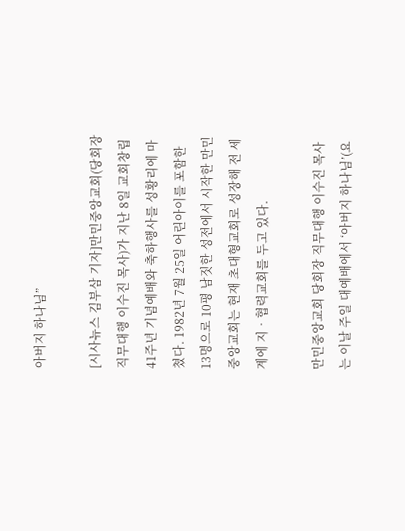아버지 하나님”

[시사뉴스 김부삼 기자]만민중앙교회(당회장 직무대행 이수진 목사)가 지난 8일 교회창립 41주년 기념예배와 축하행사를 성황리에 마쳤다. 1982년 7월 25일 어린아이를 포함한 13명으로 10평 남짓한 성전에서 시작한 만민중앙교회는 현재 초대형교회로 성장해 전 세계에 지‧협력교회를 두고 있다.

만민중앙교회 당회장 직무대행 이수진 목사는 이날 주일 대예배에서 ‘아버지 하나님’(요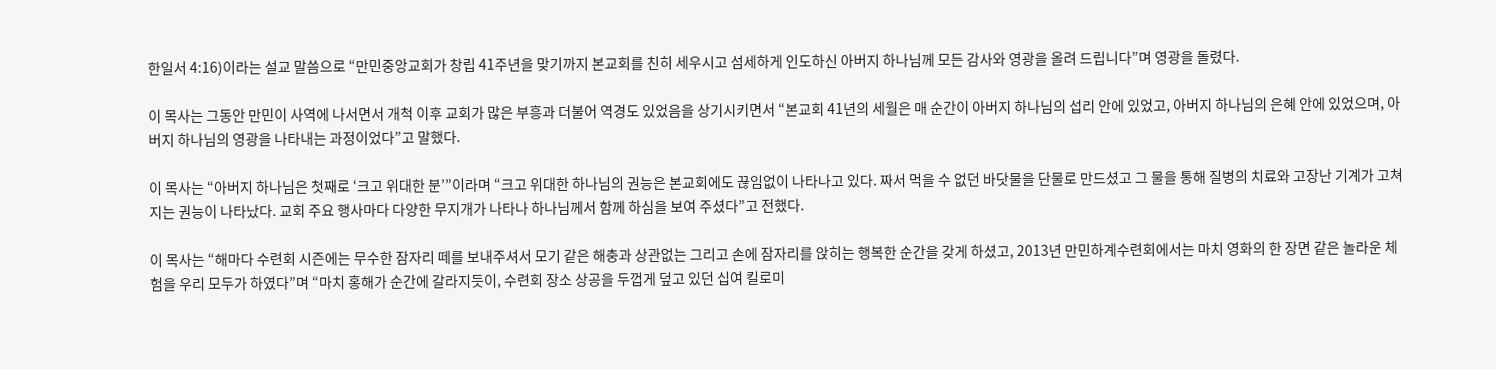한일서 4:16)이라는 설교 말씀으로 “만민중앙교회가 창립 41주년을 맞기까지 본교회를 친히 세우시고 섬세하게 인도하신 아버지 하나님께 모든 감사와 영광을 올려 드립니다”며 영광을 돌렸다.

이 목사는 그동안 만민이 사역에 나서면서 개척 이후 교회가 많은 부흥과 더불어 역경도 있었음을 상기시키면서 “본교회 41년의 세월은 매 순간이 아버지 하나님의 섭리 안에 있었고, 아버지 하나님의 은혜 안에 있었으며, 아버지 하나님의 영광을 나타내는 과정이었다”고 말했다.

이 목사는 “아버지 하나님은 첫째로 ‘크고 위대한 분’”이라며 “크고 위대한 하나님의 권능은 본교회에도 끊임없이 나타나고 있다. 짜서 먹을 수 없던 바닷물을 단물로 만드셨고 그 물을 통해 질병의 치료와 고장난 기계가 고쳐지는 권능이 나타났다. 교회 주요 행사마다 다양한 무지개가 나타나 하나님께서 함께 하심을 보여 주셨다”고 전했다.

이 목사는 “해마다 수련회 시즌에는 무수한 잠자리 떼를 보내주셔서 모기 같은 해충과 상관없는 그리고 손에 잠자리를 앉히는 행복한 순간을 갖게 하셨고, 2013년 만민하계수련회에서는 마치 영화의 한 장면 같은 놀라운 체험을 우리 모두가 하였다”며 “마치 홍해가 순간에 갈라지듯이, 수련회 장소 상공을 두껍게 덮고 있던 십여 킬로미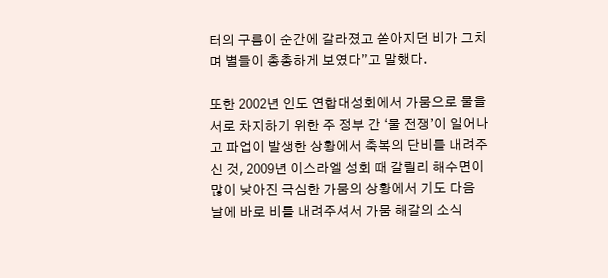터의 구름이 순간에 갈라졌고 쏟아지던 비가 그치며 별들이 총총하게 보였다”고 말했다.

또한 2002년 인도 연합대성회에서 가뭄으로 물을 서로 차지하기 위한 주 정부 간 ‘물 전쟁’이 일어나고 파업이 발생한 상황에서 축복의 단비를 내려주신 것, 2009년 이스라엘 성회 때 갈릴리 해수면이 많이 낮아진 극심한 가뭄의 상황에서 기도 다음 날에 바로 비를 내려주셔서 가뭄 해갈의 소식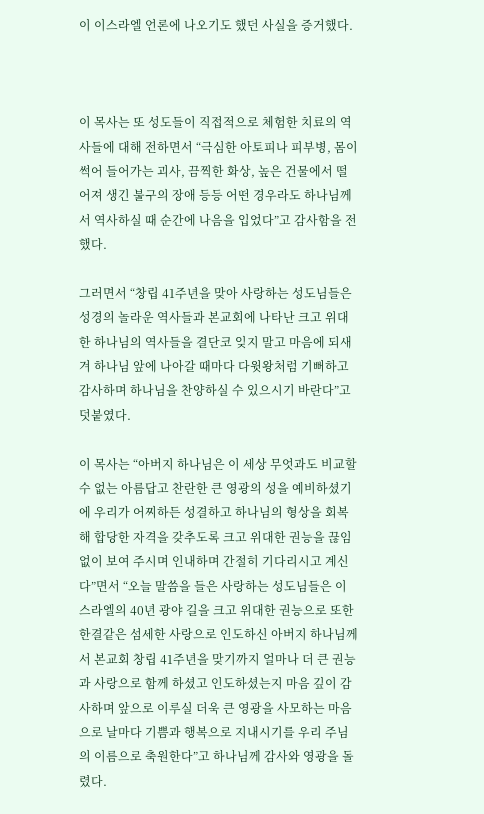이 이스라엘 언론에 나오기도 했던 사실을 증거했다.



이 목사는 또 성도들이 직접적으로 체험한 치료의 역사들에 대해 전하면서 “극심한 아토피나 피부병, 몸이 썩어 들어가는 괴사, 끔찍한 화상, 높은 건물에서 떨어져 생긴 불구의 장애 등등 어떤 경우라도 하나님께서 역사하실 때 순간에 나음을 입었다”고 감사함을 전했다.

그러면서 “창립 41주년을 맞아 사랑하는 성도님들은 성경의 놀라운 역사들과 본교회에 나타난 크고 위대한 하나님의 역사들을 결단코 잊지 말고 마음에 되새겨 하나님 앞에 나아갈 때마다 다윗왕처럼 기뻐하고 감사하며 하나님을 찬양하실 수 있으시기 바란다”고 덧붙였다.

이 목사는 “아버지 하나님은 이 세상 무엇과도 비교할 수 없는 아름답고 찬란한 큰 영광의 성을 예비하셨기에 우리가 어찌하든 성결하고 하나님의 형상을 회복해 합당한 자격을 갖추도록 크고 위대한 권능을 끊임없이 보여 주시며 인내하며 간절히 기다리시고 계신다”면서 “오늘 말씀을 들은 사랑하는 성도님들은 이스라엘의 40년 광야 길을 크고 위대한 권능으로 또한 한결같은 섬세한 사랑으로 인도하신 아버지 하나님께서 본교회 창립 41주년을 맞기까지 얼마나 더 큰 권능과 사랑으로 함께 하셨고 인도하셨는지 마음 깊이 감사하며 앞으로 이루실 더욱 큰 영광을 사모하는 마음으로 날마다 기쁨과 행복으로 지내시기를 우리 주님의 이름으로 축원한다”고 하나님께 감사와 영광을 돌렸다.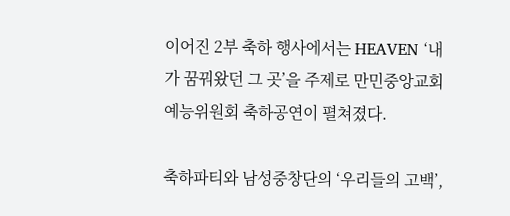이어진 2부 축하 행사에서는 HEAVEN ‘내가 꿈꿔왔던 그 곳’을 주제로 만민중앙교회 예능위원회 축하공연이 펼쳐졌다.

축하파티와 남성중창단의 ‘우리들의 고백’,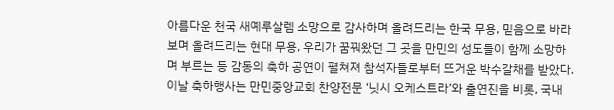아름다운 천국 새예루살렘 소망으로 감사하며 올려드리는 한국 무용, 믿음으로 바라보며 올려드리는 현대 무용, 우리가 꿈꿔왔던 그 곳을 만민의 성도들이 함께 소망하며 부르는 등 감동의 축하 공연이 펼쳐져 참석자들로부터 뜨거운 박수갈채를 받았다. 이날 축하행사는 만민중앙교회 찬양전문 ‘닛시 오케스트라’와 출연진을 비롯, 국내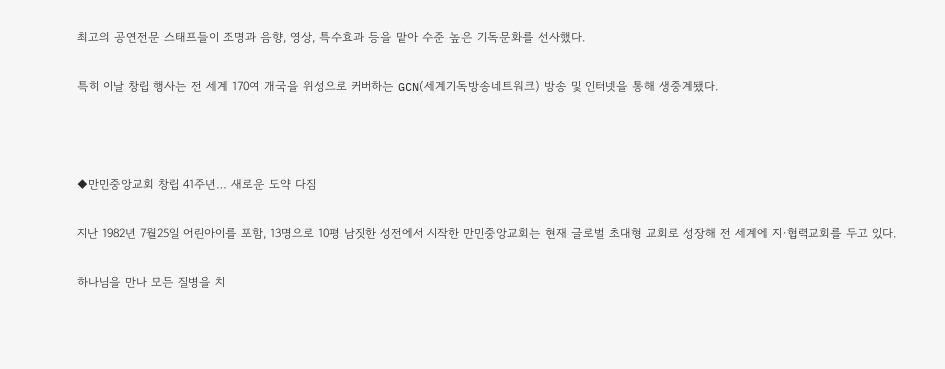최고의 공연전문 스태프들이 조명과 음향, 영상, 특수효과 등을 맡아 수준 높은 기독문화를 선사했다.

특히 이날 창립 행사는 전 세계 170여 개국을 위성으로 커버하는 GCN(세계기독방송네트워크) 방송 및 인터넷을 통해 생중계됐다.



◆만민중앙교회 창립 41주년… 새로운 도약 다짐

지난 1982년 7월25일 어린아이를 포함, 13명으로 10평 남짓한 성전에서 시작한 만민중앙교회는 현재 글로벌 초대형 교회로 성장해 전 세계에 지·협력교회를 두고 있다.

하나님을 만나 모든 질병을 치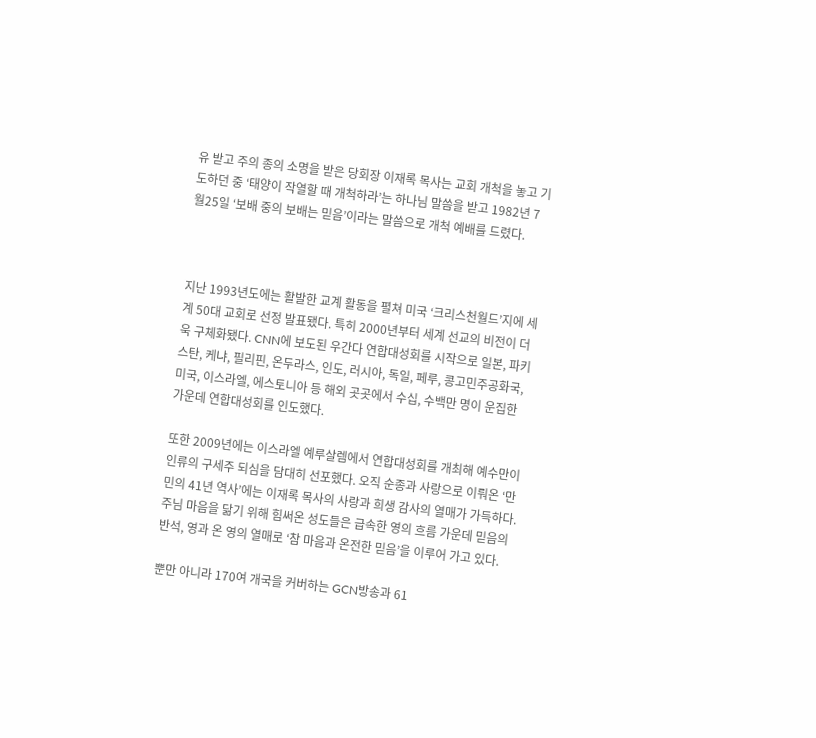유 받고 주의 종의 소명을 받은 당회장 이재록 목사는 교회 개척을 놓고 기도하던 중 ‘태양이 작열할 때 개척하라’는 하나님 말씀을 받고 1982년 7월25일 ‘보배 중의 보배는 믿음’이라는 말씀으로 개척 예배를 드렸다.



지난 1993년도에는 활발한 교계 활동을 펼쳐 미국 ‘크리스천월드’지에 세계 50대 교회로 선정 발표됐다. 특히 2000년부터 세계 선교의 비전이 더욱 구체화됐다. CNN에 보도된 우간다 연합대성회를 시작으로 일본, 파키스탄, 케냐, 필리핀, 온두라스, 인도, 러시아, 독일, 페루, 콩고민주공화국, 미국, 이스라엘, 에스토니아 등 해외 곳곳에서 수십, 수백만 명이 운집한 가운데 연합대성회를 인도했다.

또한 2009년에는 이스라엘 예루살렘에서 연합대성회를 개최해 예수만이 인류의 구세주 되심을 담대히 선포했다. 오직 순종과 사랑으로 이뤄온 ‘만민의 41년 역사’에는 이재록 목사의 사랑과 희생 감사의 열매가 가득하다. 주님 마음을 닮기 위해 힘써온 성도들은 급속한 영의 흐름 가운데 믿음의 반석, 영과 온 영의 열매로 ‘참 마음과 온전한 믿음’을 이루어 가고 있다.

뿐만 아니라 170여 개국을 커버하는 GCN방송과 61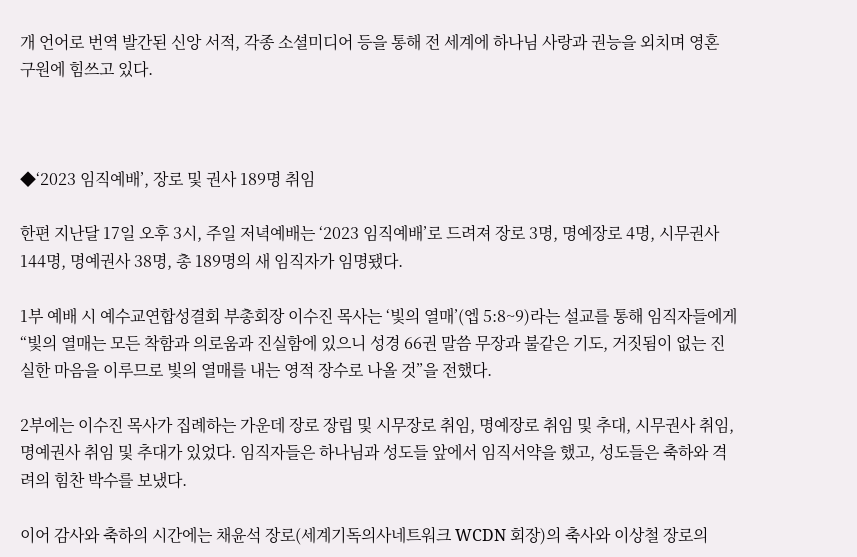개 언어로 번역 발간된 신앙 서적, 각종 소셜미디어 등을 통해 전 세계에 하나님 사랑과 권능을 외치며 영혼 구원에 힘쓰고 있다.



◆‘2023 임직예배’, 장로 및 권사 189명 취임

한편 지난달 17일 오후 3시, 주일 저녁예배는 ‘2023 임직예배’로 드려져 장로 3명, 명예장로 4명, 시무권사 144명, 명예권사 38명, 총 189명의 새 임직자가 임명됐다.

1부 예배 시 예수교연합성결회 부총회장 이수진 목사는 ‘빛의 열매’(엡 5:8~9)라는 설교를 통해 임직자들에게 “빛의 열매는 모든 착함과 의로움과 진실함에 있으니 성경 66권 말씀 무장과 불같은 기도, 거짓됨이 없는 진실한 마음을 이루므로 빛의 열매를 내는 영적 장수로 나올 것”을 전했다.

2부에는 이수진 목사가 집례하는 가운데 장로 장립 및 시무장로 취임, 명예장로 취임 및 추대, 시무권사 취임, 명예권사 취임 및 추대가 있었다. 임직자들은 하나님과 성도들 앞에서 임직서약을 했고, 성도들은 축하와 격려의 힘찬 박수를 보냈다.

이어 감사와 축하의 시간에는 채윤석 장로(세계기독의사네트워크 WCDN 회장)의 축사와 이상철 장로의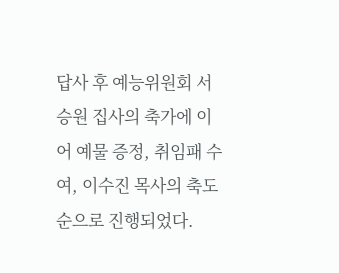답사 후 예능위원회 서승원 집사의 축가에 이어 예물 증정, 취임패 수여, 이수진 목사의 축도 순으로 진행되었다.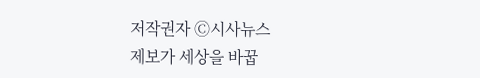저작권자 Ⓒ시사뉴스
제보가 세상을 바꿉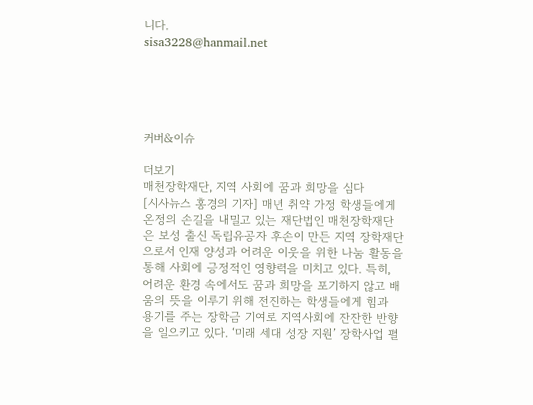니다.
sisa3228@hanmail.net





커버&이슈

더보기
매천장학재단, 지역 사회에 꿈과 희망을 심다
[시사뉴스 홍경의 기자] 매년 취약 가정 학생들에게 온정의 손길을 내밀고 있는 재단법인 매천장학재단은 보성 출신 독립유공자 후손이 만든 지역 장학재단으로서 인재 양성과 어려운 이웃을 위한 나눔 활동을 통해 사회에 긍정적인 영향력을 미치고 있다. 특히, 어려운 환경 속에서도 꿈과 희망을 포기하지 않고 배움의 뜻을 이루기 위해 전진하는 학생들에게 힘과 용기를 주는 장학금 기여로 지역사회에 잔잔한 반향을 일으키고 있다. ‘미래 세대 성장 지원’ 장학사업 펼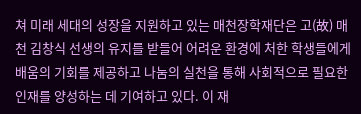쳐 미래 세대의 성장을 지원하고 있는 매천장학재단은 고(故) 매천 김창식 선생의 유지를 받들어 어려운 환경에 처한 학생들에게 배움의 기회를 제공하고 나눔의 실천을 통해 사회적으로 필요한 인재를 양성하는 데 기여하고 있다. 이 재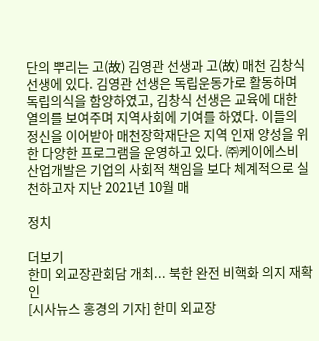단의 뿌리는 고(故) 김영관 선생과 고(故) 매천 김창식 선생에 있다. 김영관 선생은 독립운동가로 활동하며 독립의식을 함양하였고, 김창식 선생은 교육에 대한 열의를 보여주며 지역사회에 기여를 하였다. 이들의 정신을 이어받아 매천장학재단은 지역 인재 양성을 위한 다양한 프로그램을 운영하고 있다. ㈜케이에스비 산업개발은 기업의 사회적 책임을 보다 체계적으로 실천하고자 지난 2021년 10월 매

정치

더보기
한미 외교장관회담 개최... 북한 완전 비핵화 의지 재확인
[시사뉴스 홍경의 기자] 한미 외교장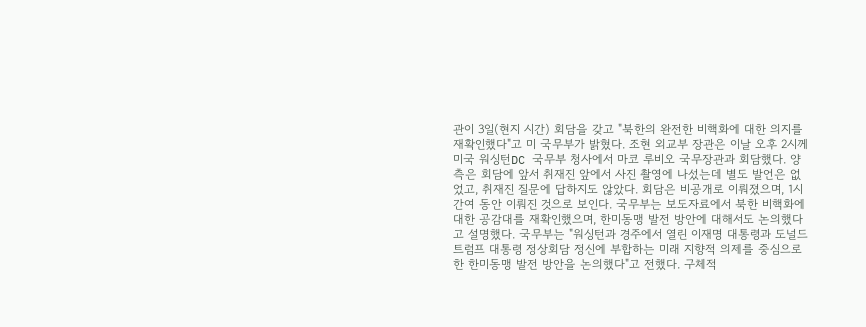관이 3일(현지 시간) 회담을 갖고 "북한의 완전한 비핵화에 대한 의지를 재확인했다"고 미 국무부가 밝혔다. 조현 외교부 장관은 이날 오후 2시께 미국 워싱턴DC 국무부 청사에서 마코 루비오 국무장관과 회담했다. 양측은 회담에 앞서 취재진 앞에서 사진 촬영에 나섰는데 별도 발언은 없었고, 취재진 질문에 답하지도 않았다. 회담은 비공개로 이뤄졌으며, 1시간여 동안 이뤄진 것으로 보인다. 국무부는 보도자료에서 북한 비핵화에 대한 공감대를 재확인했으며, 한미동맹 발전 방안에 대해서도 논의했다고 설명했다. 국무부는 "워싱턴과 경주에서 열린 이재명 대통령과 도널드 트럼프 대통령 정상회담 정신에 부합하는 미래 지향적 의제를 중심으로 한 한미동맹 발전 방안을 논의했다"고 전했다. 구체적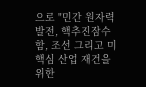으로 "민간 원자력 발전, 핵추진잠수함, 조선 그리고 미 핵심 산업 재건을 위한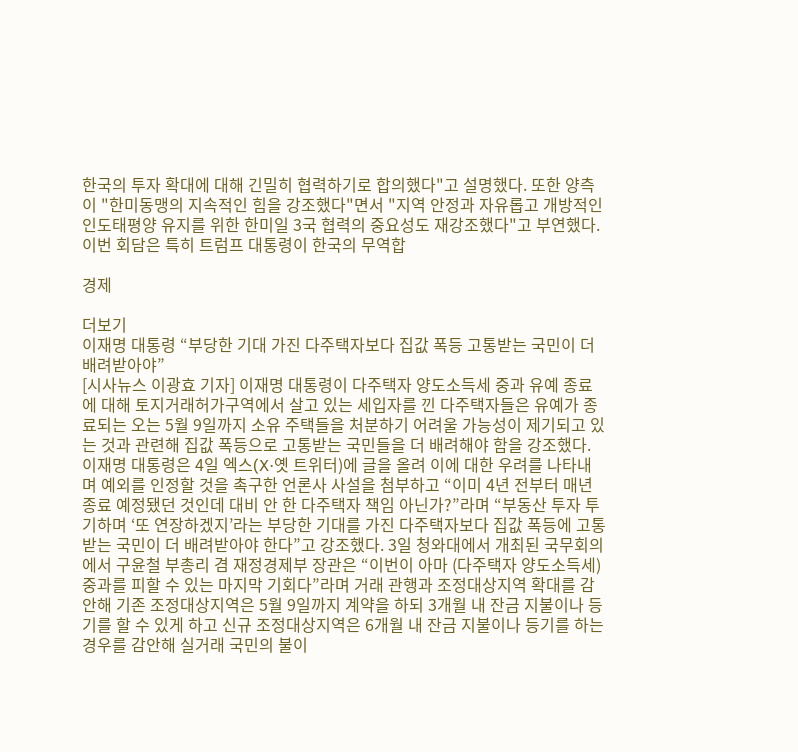한국의 투자 확대에 대해 긴밀히 협력하기로 합의했다"고 설명했다. 또한 양측이 "한미동맹의 지속적인 힘을 강조했다"면서 "지역 안정과 자유롭고 개방적인 인도태평양 유지를 위한 한미일 3국 협력의 중요성도 재강조했다"고 부연했다. 이번 회담은 특히 트럼프 대통령이 한국의 무역합

경제

더보기
이재명 대통령 “부당한 기대 가진 다주택자보다 집값 폭등 고통받는 국민이 더 배려받아야”
[시사뉴스 이광효 기자] 이재명 대통령이 다주택자 양도소득세 중과 유예 종료에 대해 토지거래허가구역에서 살고 있는 세입자를 낀 다주택자들은 유예가 종료되는 오는 5월 9일까지 소유 주택들을 처분하기 어려울 가능성이 제기되고 있는 것과 관련해 집값 폭등으로 고통받는 국민들을 더 배려해야 함을 강조했다. 이재명 대통령은 4일 엑스(X·옛 트위터)에 글을 올려 이에 대한 우려를 나타내며 예외를 인정할 것을 촉구한 언론사 사설을 첨부하고 “이미 4년 전부터 매년 종료 예정됐던 것인데 대비 안 한 다주택자 책임 아닌가?”라며 “부동산 투자 투기하며 ‘또 연장하겠지’라는 부당한 기대를 가진 다주택자보다 집값 폭등에 고통받는 국민이 더 배려받아야 한다”고 강조했다. 3일 청와대에서 개최된 국무회의에서 구윤철 부총리 겸 재정경제부 장관은 “이번이 아마 (다주택자 양도소득세) 중과를 피할 수 있는 마지막 기회다”라며 거래 관행과 조정대상지역 확대를 감안해 기존 조정대상지역은 5월 9일까지 계약을 하되 3개월 내 잔금 지불이나 등기를 할 수 있게 하고 신규 조정대상지역은 6개월 내 잔금 지불이나 등기를 하는 경우를 감안해 실거래 국민의 불이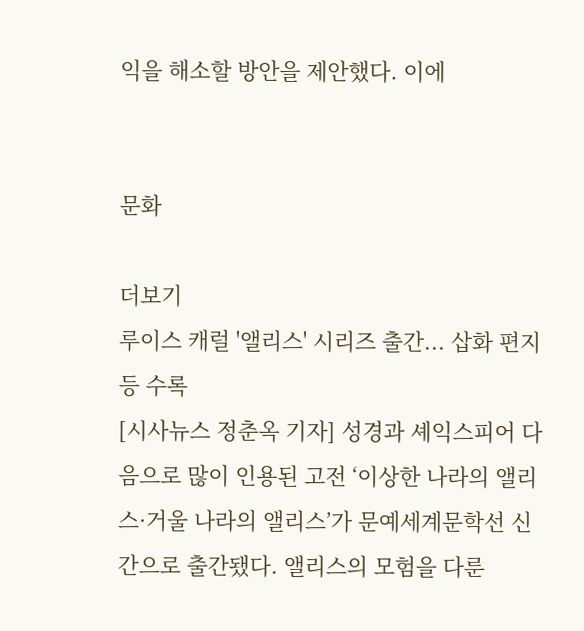익을 해소할 방안을 제안했다. 이에


문화

더보기
루이스 캐럴 '앨리스' 시리즈 출간... 삽화 편지 등 수록
[시사뉴스 정춘옥 기자] 성경과 셰익스피어 다음으로 많이 인용된 고전 ‘이상한 나라의 앨리스·거울 나라의 앨리스’가 문예세계문학선 신간으로 출간됐다. 앨리스의 모험을 다룬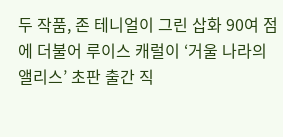두 작품, 존 테니얼이 그린 삽화 90여 점에 더불어 루이스 캐럴이 ‘거울 나라의 앨리스’ 초판 출간 직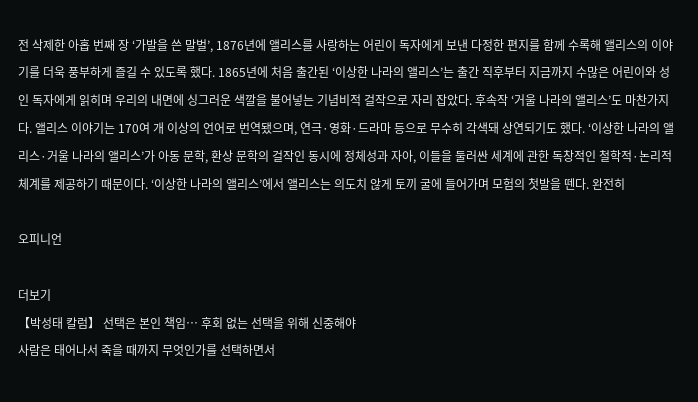전 삭제한 아홉 번째 장 ‘가발을 쓴 말벌’, 1876년에 앨리스를 사랑하는 어린이 독자에게 보낸 다정한 편지를 함께 수록해 앨리스의 이야기를 더욱 풍부하게 즐길 수 있도록 했다. 1865년에 처음 출간된 ‘이상한 나라의 앨리스’는 출간 직후부터 지금까지 수많은 어린이와 성인 독자에게 읽히며 우리의 내면에 싱그러운 색깔을 불어넣는 기념비적 걸작으로 자리 잡았다. 후속작 ‘거울 나라의 앨리스’도 마찬가지다. 앨리스 이야기는 170여 개 이상의 언어로 번역됐으며, 연극·영화·드라마 등으로 무수히 각색돼 상연되기도 했다. ‘이상한 나라의 앨리스·거울 나라의 앨리스’가 아동 문학, 환상 문학의 걸작인 동시에 정체성과 자아, 이들을 둘러싼 세계에 관한 독창적인 철학적·논리적 체계를 제공하기 때문이다. ‘이상한 나라의 앨리스’에서 앨리스는 의도치 않게 토끼 굴에 들어가며 모험의 첫발을 뗀다. 완전히

오피니언

더보기
【박성태 칼럼】 선택은 본인 책임… 후회 없는 선택을 위해 신중해야
사람은 태어나서 죽을 때까지 무엇인가를 선택하면서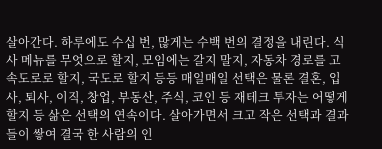살아간다. 하루에도 수십 번, 많게는 수백 번의 결정을 내린다. 식사 메뉴를 무엇으로 할지, 모임에는 갈지 말지, 자동차 경로를 고속도로로 할지, 국도로 할지 등등 매일매일 선택은 물론 결혼, 입사, 퇴사, 이직, 창업, 부동산, 주식, 코인 등 재테크 투자는 어떻게 할지 등 삶은 선택의 연속이다. 살아가면서 크고 작은 선택과 결과들이 쌓여 결국 한 사람의 인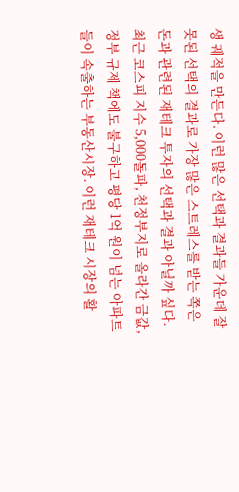생 궤적을 만든다. 이런 많은 선택과 결과들 가운데 잘못된 선택의 결과로 가장 많은 스트레스를 받는 쪽은 돈과 관련된 재테크 투자의 선택과 결과 아닐까 싶다. 최근 코스피 지수 5,000돌파, 천정부지로 올라간 금값, 정부 규제 책에도 불구하고 평당 1억 원이 넘는 아파트들이 속출하는 부동산시장. 이런 재테크 시장의 활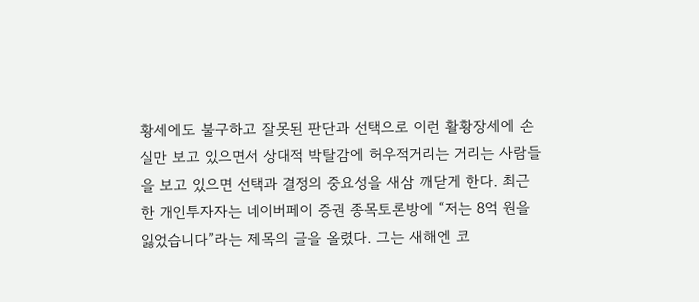황세에도 불구하고 잘못된 판단과 선택으로 이런 활황장세에 손실만 보고 있으면서 상대적 박탈감에 허우적거리는 거리는 사람들을 보고 있으면 선택과 결정의 중요성을 새삼 깨닫게 한다. 최근 한 개인투자자는 네이버페이 증권 종목토론방에 “저는 8억 원을 잃었습니다”라는 제목의 글을 올렸다. 그는 새해엔 코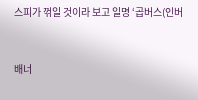스피가 꺾일 것이라 보고 일명 ‘곱버스(인버


배너